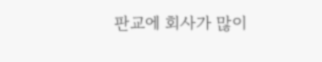판교에 회사가 많이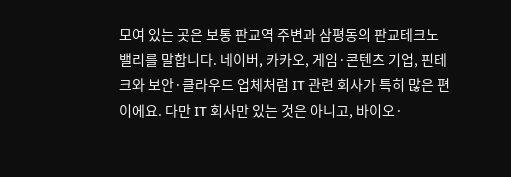모여 있는 곳은 보통 판교역 주변과 삼평동의 판교테크노밸리를 말합니다. 네이버, 카카오, 게임·콘텐츠 기업, 핀테크와 보안·클라우드 업체처럼 IT 관련 회사가 특히 많은 편이에요. 다만 IT 회사만 있는 것은 아니고, 바이오·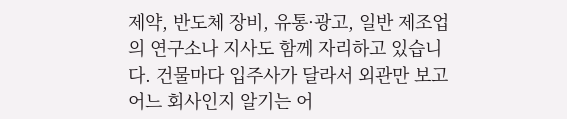제약, 반도체 장비, 유통·광고, 일반 제조업의 연구소나 지사도 함께 자리하고 있습니다. 건물마다 입주사가 달라서 외관만 보고 어느 회사인지 알기는 어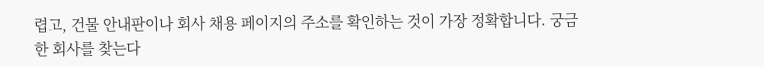렵고, 건물 안내판이나 회사 채용 페이지의 주소를 확인하는 것이 가장 정확합니다. 궁금한 회사를 찾는다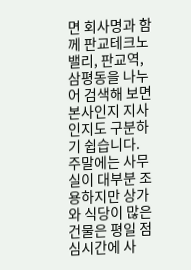면 회사명과 함께 판교테크노밸리, 판교역, 삼평동을 나누어 검색해 보면 본사인지 지사인지도 구분하기 쉽습니다. 주말에는 사무실이 대부분 조용하지만 상가와 식당이 많은 건물은 평일 점심시간에 사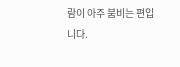람이 아주 붐비는 편입니다.